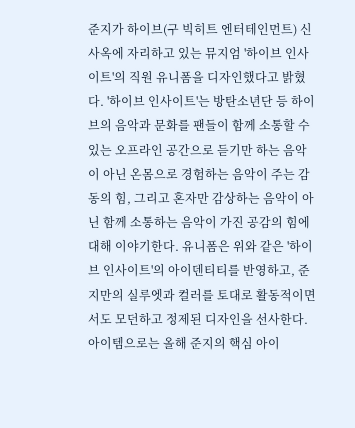준지가 하이브(구 빅히트 엔터테인먼트) 신사옥에 자리하고 있는 뮤지엄 '하이브 인사이트'의 직원 유니폼을 디자인했다고 밝혔다. '하이브 인사이트'는 방탄소년단 등 하이브의 음악과 문화를 팬들이 함께 소통할 수 있는 오프라인 공간으로 듣기만 하는 음악이 아닌 온몸으로 경험하는 음악이 주는 감동의 힘, 그리고 혼자만 감상하는 음악이 아닌 함께 소통하는 음악이 가진 공감의 힘에 대해 이야기한다. 유니폼은 위와 같은 '하이브 인사이트'의 아이덴티티를 반영하고, 준지만의 실루엣과 컬러를 토대로 활동적이면서도 모던하고 정제된 디자인을 선사한다. 아이템으로는 올해 준지의 핵심 아이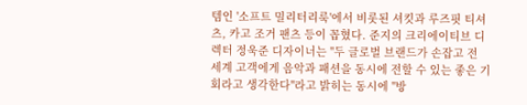템인 '소프트 밀리터리룩'에서 비롯된 셔킷과 루즈핏 티셔츠, 카고 조거 팬츠 등이 꼽혔다. 준지의 크리에이티브 디렉터 정욱준 디자이너는 "두 글로벌 브랜드가 손잡고 전 세계 고객에게 음악과 패션을 동시에 전할 수 있는 좋은 기회라고 생각한다"라고 밝히는 동시에 "방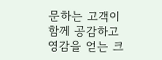문하는 고객이 함께 공감하고 영감을 얻는 크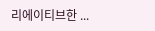리에이티브한 ...